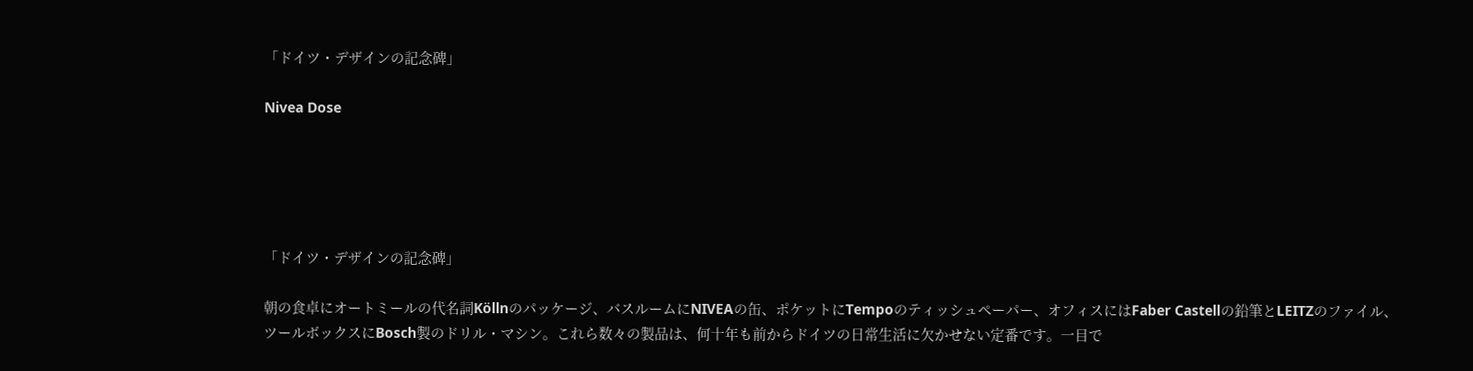「ドイツ・デザインの記念碑」

Nivea Dose





「ドイツ・デザインの記念碑」

朝の食卓にオートミールの代名詞Köllnのパッケージ、バスルームにNIVEAの缶、ポケットにTempoのティッシュペーパー、オフィスにはFaber Castellの鉛筆とLEITZのファイル、ツールボックスにBosch製のドリル・マシン。これら数々の製品は、何十年も前からドイツの日常生活に欠かせない定番です。一目で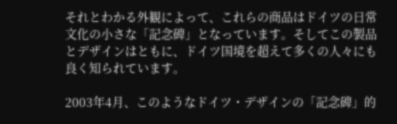それとわかる外観によって、これらの商品はドイツの日常文化の小さな「記念碑」となっています。そしてこの製品とデザインはともに、ドイツ国境を超えて多くの人々にも良く知られています。

2003年4月、このようなドイツ・デザインの「記念碑」的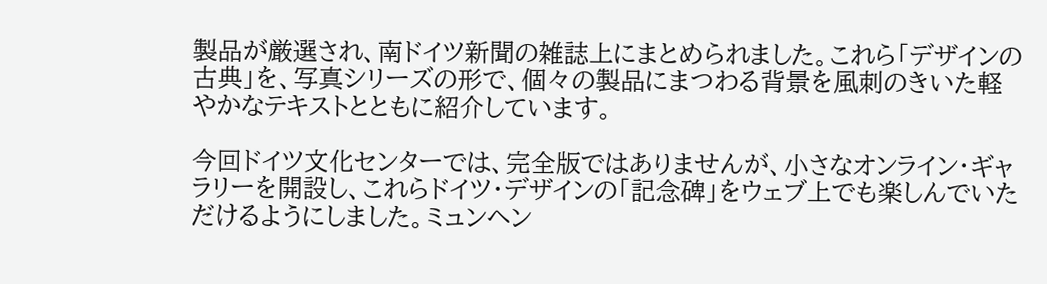製品が厳選され、南ドイツ新聞の雑誌上にまとめられました。これら「デザインの古典」を、写真シリーズの形で、個々の製品にまつわる背景を風刺のきいた軽やかなテキストとともに紹介しています。

今回ドイツ文化センターでは、完全版ではありませんが、小さなオンライン・ギャラリーを開設し、これらドイツ・デザインの「記念碑」をウェブ上でも楽しんでいただけるようにしました。ミュンヘン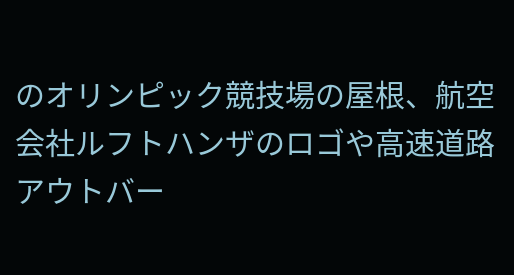のオリンピック競技場の屋根、航空会社ルフトハンザのロゴや高速道路アウトバー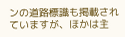ンの道路標識も掲載されていますが、ほかは主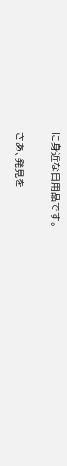に身近な日用品です。

さあ、発見を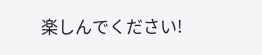楽しんでください!